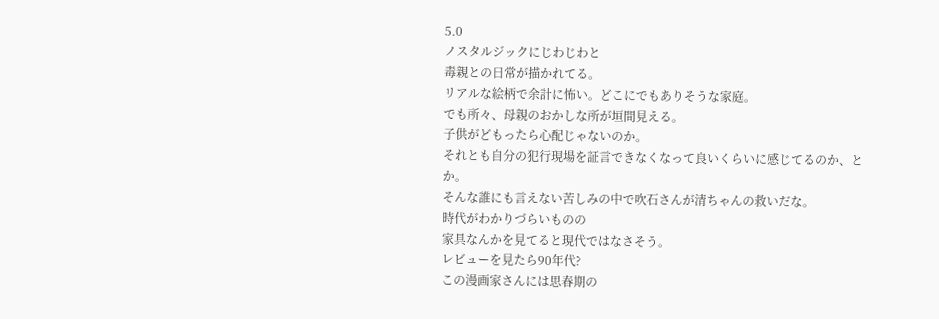5.0
ノスタルジックにじわじわと
毒親との日常が描かれてる。
リアルな絵柄で余計に怖い。どこにでもありそうな家庭。
でも所々、母親のおかしな所が垣間見える。
子供がどもったら心配じゃないのか。
それとも自分の犯行現場を証言できなくなって良いくらいに感じてるのか、とか。
そんな誰にも言えない苦しみの中で吹石さんが清ちゃんの救いだな。
時代がわかりづらいものの
家具なんかを見てると現代ではなさそう。
レビューを見たら90年代?
この漫画家さんには思春期の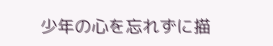少年の心を忘れずに描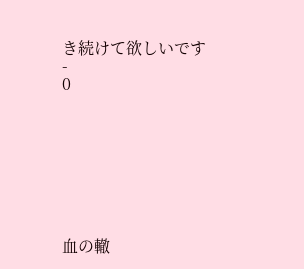き続けて欲しいです
-
0








血の轍